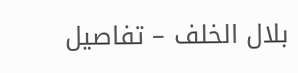بلال الخلف – تفاصيل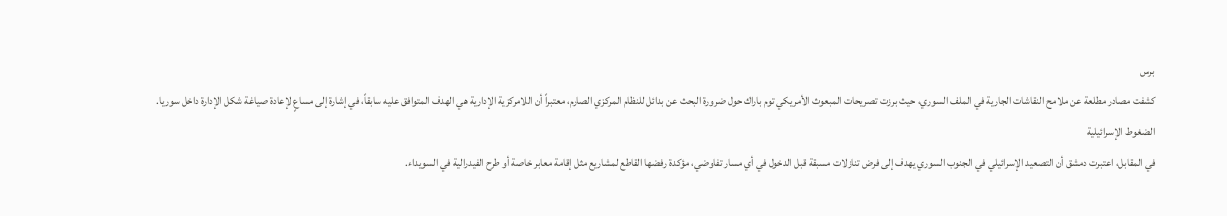برس
كشفت مصادر مطلعة عن ملامح النقاشات الجارية في الملف السوري، حيث برزت تصريحات المبعوث الأمريكي توم باراك حول ضرورة البحث عن بدائل للنظام المركزي الصارم، معتبراً أن اللامركزية الإدارية هي الهدف المتوافق عليه سابقاً، في إشارة إلى مساعٍ لإعادة صياغة شكل الإدارة داخل سوريا.
الضغوط الإسرائيلية
في المقابل، اعتبرت دمشق أن التصعيد الإسرائيلي في الجنوب السوري يهدف إلى فرض تنازلات مسبقة قبل الدخول في أي مسار تفاوضي، مؤكدة رفضها القاطع لمشاريع مثل إقامة معابر خاصة أو طرح الفيدرالية في السويداء.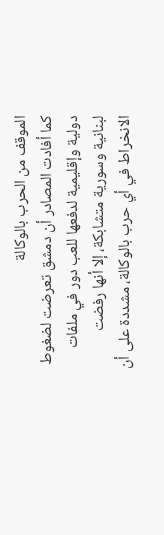الموقف من الحرب بالوكالة
كما أفادت المصادر أن دمشق تعرضت لضغوط دولية وإقليمية لدفعها للعب دور في ملفات لبنانية وسورية متشابكة، إلا أنها رفضت الانخراط في أي حرب بالوكالة، مشددة على أن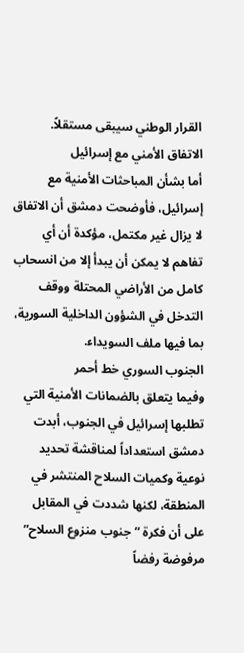القرار الوطني سيبقى مستقلاً.
الاتفاق الأمني مع إسرائيل
أما بشأن المباحثات الأمنية مع إسرائيل، فأوضحت دمشق أن الاتفاق لا يزال غير مكتمل، مؤكدة أن أي تفاهم لا يمكن أن يبدأ إلا من انسحاب كامل من الأراضي المحتلة ووقف التدخل في الشؤون الداخلية السورية، بما فيها ملف السويداء.
الجنوب السوري خط أحمر
وفيما يتعلق بالضمانات الأمنية التي تطلبها إسرائيل في الجنوب، أبدت دمشق استعداداً لمناقشة تحديد نوعية وكميات السلاح المنتشر في المنطقة، لكنها شددت في المقابل على أن فكرة “جنوب منزوع السلاح” مرفوضة رفضاً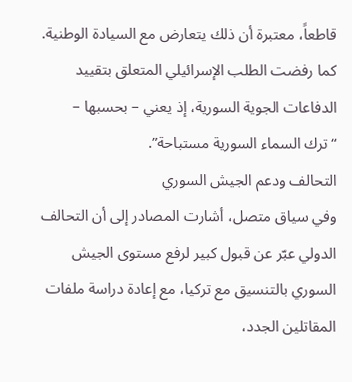قاطعاً، معتبرة أن ذلك يتعارض مع السيادة الوطنية. كما رفضت الطلب الإسرائيلي المتعلق بتقييد الدفاعات الجوية السورية، إذ يعني – بحسبها – “ترك السماء السورية مستباحة”.
التحالف ودعم الجيش السوري
وفي سياق متصل، أشارت المصادر إلى أن التحالف الدولي عبّر عن قبول كبير لرفع مستوى الجيش السوري بالتنسيق مع تركيا، مع إعادة دراسة ملفات المقاتلين الجدد،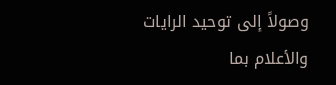وصولاً إلى توحيد الرايات والأعلام بما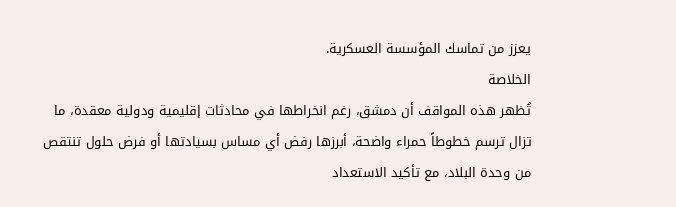يعزز من تماسك المؤسسة العسكرية.
الخلاصة
تُظهر هذه المواقف أن دمشق، رغم انخراطها في محادثات إقليمية ودولية معقدة، ما تزال ترسم خطوطاً حمراء واضحة، أبرزها رفض أي مساس بسيادتها أو فرض حلول تنتقص من وحدة البلاد، مع تأكيد الاستعداد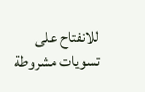للانفتاح على تسويات مشروطة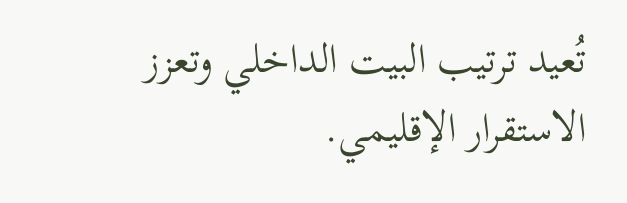تُعيد ترتيب البيت الداخلي وتعزز الاستقرار الإقليمي.